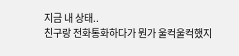지금 내 상태..
친구랑 전화통화하다가 뭔가 울컥울컥했지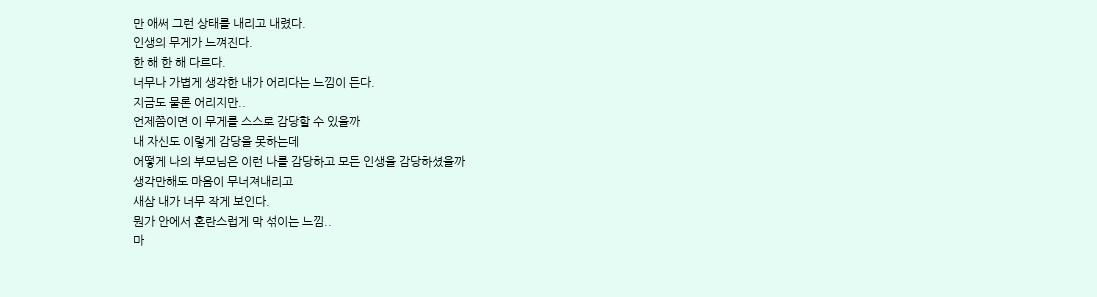만 애써 그런 상태를 내리고 내렸다.
인생의 무게가 느껴진다.
한 해 한 해 다르다.
너무나 가볍게 생각한 내가 어리다는 느낌이 든다.
지금도 물론 어리지만..
언제쯤이면 이 무게를 스스로 감당할 수 있을까
내 자신도 이렇게 감당을 못하는데
어떻게 나의 부모님은 이런 나를 감당하고 모든 인생을 감당하셨을까
생각만해도 마음이 무너져내리고
새삼 내가 너무 작게 보인다.
뭔가 안에서 혼란스럽게 막 섞이는 느낌..
마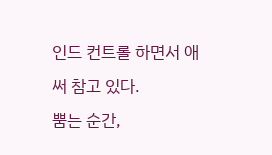인드 컨트롤 하면서 애써 참고 있다.
뿜는 순간,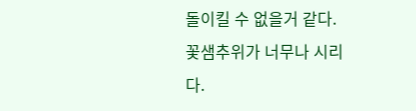돌이킬 수 없을거 같다.
꽃샘추위가 너무나 시리다.